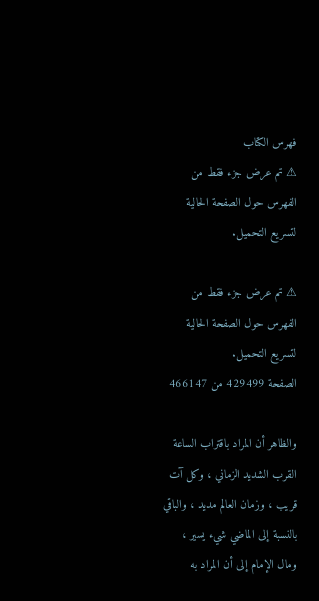فهرس الكتاب
⚠ تم عرض جزء فقط من الفهرس حول الصفحة الحالية لتسريع التحميل.

⚠ تم عرض جزء فقط من الفهرس حول الصفحة الحالية لتسريع التحميل.
الصفحة 429499 من 466147

والظاهر أن المراد باقتراب الساعة القرب الشديد الزماني ، وكل آت قريب ، وزمان العالم مديد ، والباقي بالنسبة إلى الماضي شيء يسير ، ومال الإمام إلى أن المراد به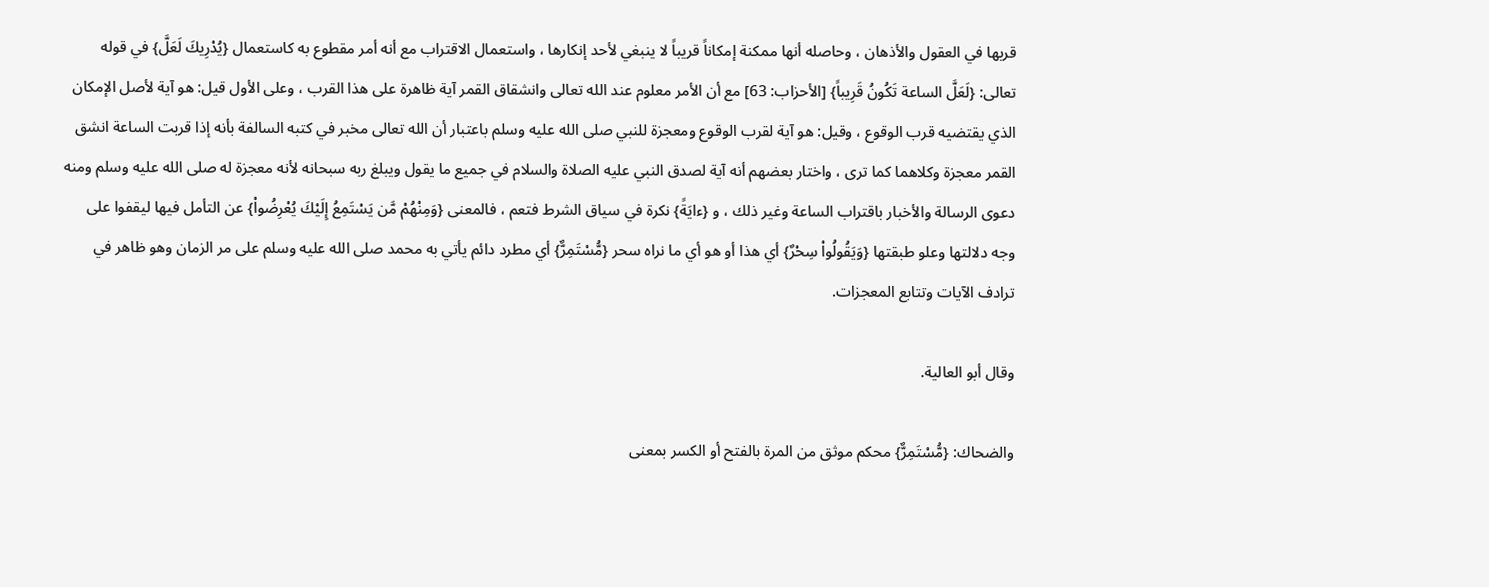قربها في العقول والأذهان ، وحاصله أنها ممكنة إمكاناً قريباً لا ينبغي لأحد إنكارها ، واستعمال الاقتراب مع أنه أمر مقطوع به كاستعمال {يُدْرِيكَ لَعَلَّ} في قوله تعالى: {لَعَلَّ الساعة تَكُونُ قَرِيباً} [الأحزاب: 63] مع أن الأمر معلوم عند الله تعالى وانشقاق القمر آية ظاهرة على هذا القرب ، وعلى الأول قيل: هو آية لأصل الإمكان الذي يقتضيه قرب الوقوع ، وقيل: هو آية لقرب الوقوع ومعجزة للنبي صلى الله عليه وسلم باعتبار أن الله تعالى مخبر في كتبه السالفة بأنه إذا قربت الساعة انشق القمر معجزة وكلاهما كما ترى ، واختار بعضهم أنه آية لصدق النبي عليه الصلاة والسلام في جميع ما يقول ويبلغ ربه سبحانه لأنه معجزة له صلى الله عليه وسلم ومنه دعوى الرسالة والأخبار باقتراب الساعة وغير ذلك ، و {ءايَةً} نكرة في سياق الشرط فتعم ، فالمعنى {وَمِنْهُمْ مَّن يَسْتَمِعُ إِلَيْكَ يُعْرِضُواْ} عن التأمل فيها ليقفوا على وجه دلالتها وعلو طبقتها {وَيَقُولُواْ سِحْرٌ} أي هذا أو هو أي ما نراه سحر {مُّسْتَمِرٌّ} أي مطرد دائم يأتي به محمد صلى الله عليه وسلم على مر الزمان وهو ظاهر في ترادف الآيات وتتابع المعجزات.

وقال أبو العالية.

والضحاك: {مُّسْتَمِرٌّ} محكم موثق من المرة بالفتح أو الكسر بمعنى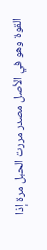القوة وهو في الأصل مصدر مررت الحبل مرة إذا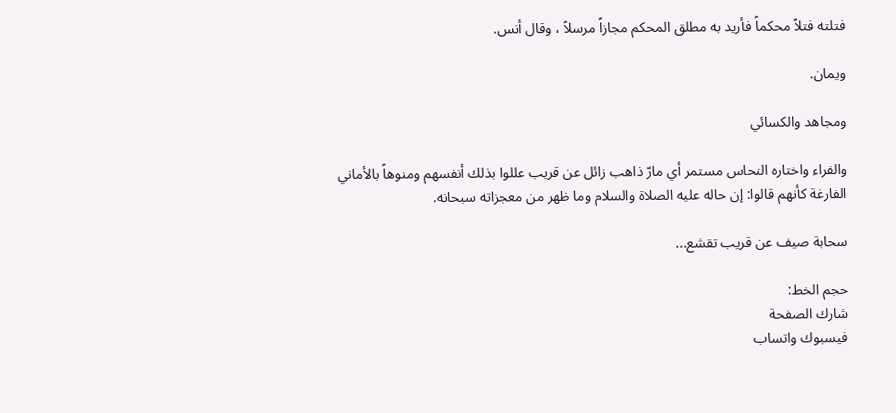فتلته فتلاً محكماً فأريد به مطلق المحكم مجازاً مرسلاً ، وقال أنس.

ويمان.

ومجاهد والكسائي

والفراء واختاره النحاس مستمر أي مارّ ذاهب زائل عن قريب عللوا بذلك أنفسهم ومنوهاً بالأماني الفارغة كأنهم قالوا: إن حاله عليه الصلاة والسلام وما ظهر من معجزاته سبحانه.

سحابة صيف عن قريب تقشع...

حجم الخط:
شارك الصفحة
فيسبوك واتساب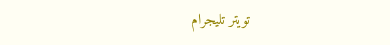تويتر تليجرام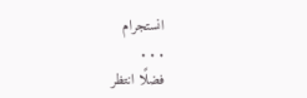انستجرام
. . .
فضلًا انتظر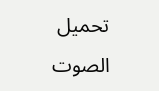تحميل الصوت